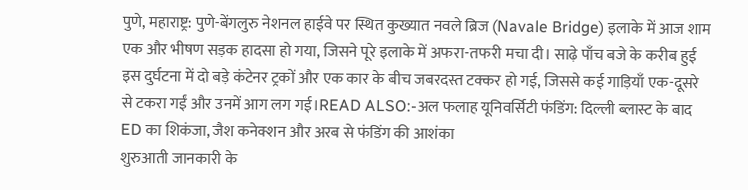पुणे, महाराष्ट्र: पुणे-बेंगलुरु नेशनल हाईवे पर स्थित कुख्यात नवले ब्रिज (Navale Bridge) इलाके में आज शाम एक और भीषण सड़क हादसा हो गया, जिसने पूरे इलाके में अफरा-तफरी मचा दी। साढ़े पाँच बजे के करीब हुई इस दुर्घटना में दो बड़े कंटेनर ट्रकों और एक कार के बीच जबरदस्त टक्कर हो गई, जिससे कई गाड़ियाँ एक-दूसरे से टकरा गईं और उनमें आग लग गई।READ ALSO:-अल फलाह यूनिवर्सिटी फंडिंग: दिल्ली ब्लास्ट के बाद ED का शिकंजा, जैश कनेक्शन और अरब से फंडिंग की आशंका
शुरुआती जानकारी के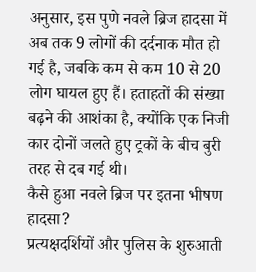अनुसार, इस पुणे नवले ब्रिज हादसा में अब तक 9 लोगों की दर्दनाक मौत हो गई है, जबकि कम से कम 10 से 20 लोग घायल हुए हैं। हताहतों की संख्या बढ़ने की आशंका है, क्योंकि एक निजी कार दोनों जलते हुए ट्रकों के बीच बुरी तरह से दब गई थी।
कैसे हुआ नवले ब्रिज पर इतना भीषण हादसा?
प्रत्यक्षदर्शियों और पुलिस के शुरुआती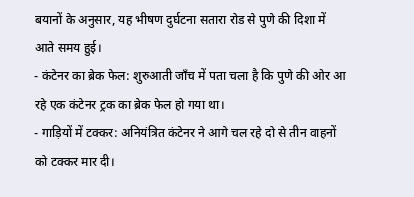बयानों के अनुसार, यह भीषण दुर्घटना सतारा रोड से पुणे की दिशा में आते समय हुई।
- कंटेनर का ब्रेक फेल: शुरुआती जाँच में पता चला है कि पुणे की ओर आ रहे एक कंटेनर ट्रक का ब्रेक फेल हो गया था।
- गाड़ियों में टक्कर: अनियंत्रित कंटेनर ने आगे चल रहे दो से तीन वाहनों को टक्कर मार दी।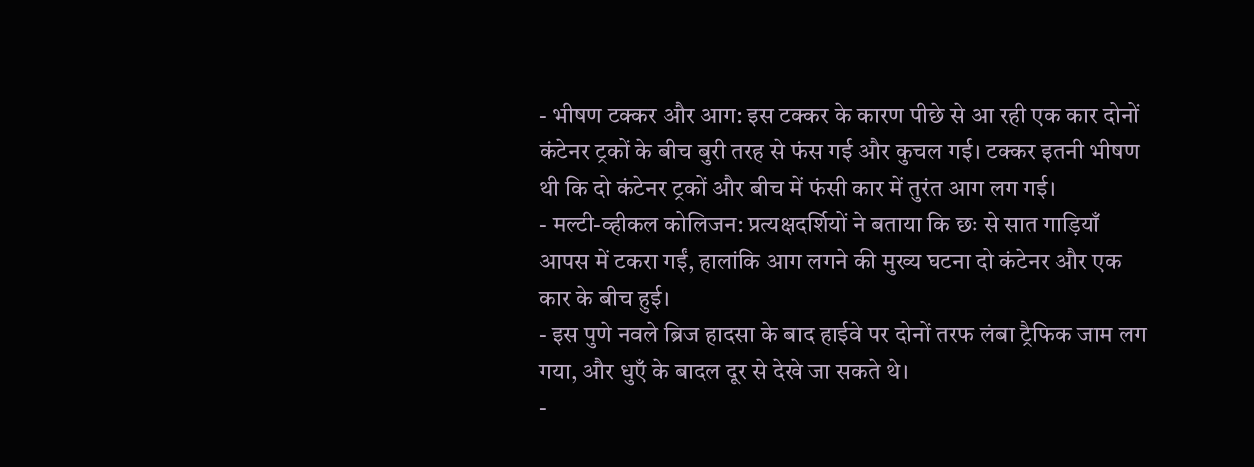- भीषण टक्कर और आग: इस टक्कर के कारण पीछे से आ रही एक कार दोनों कंटेनर ट्रकों के बीच बुरी तरह से फंस गई और कुचल गई। टक्कर इतनी भीषण थी कि दो कंटेनर ट्रकों और बीच में फंसी कार में तुरंत आग लग गई।
- मल्टी-व्हीकल कोलिजन: प्रत्यक्षदर्शियों ने बताया कि छः से सात गाड़ियाँ आपस में टकरा गईं, हालांकि आग लगने की मुख्य घटना दो कंटेनर और एक कार के बीच हुई।
- इस पुणे नवले ब्रिज हादसा के बाद हाईवे पर दोनों तरफ लंबा ट्रैफिक जाम लग गया, और धुएँ के बादल दूर से देखे जा सकते थे।
-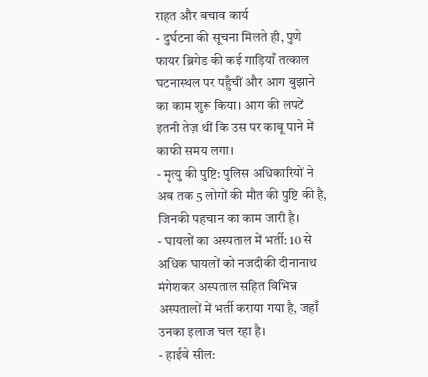राहत और बचाव कार्य
- दुर्घटना की सूचना मिलते ही, पुणे फायर ब्रिगेड की कई गाड़ियाँ तत्काल घटनास्थल पर पहुँचीं और आग बुझाने का काम शुरू किया। आग की लपटें इतनी तेज़ थीं कि उस पर काबू पाने में काफी समय लगा।
- मृत्यु की पुष्टि: पुलिस अधिकारियों ने अब तक 5 लोगों की मौत की पुष्टि की है, जिनकी पहचान का काम जारी है।
- घायलों का अस्पताल में भर्ती: 10 से अधिक घायलों को नजदीकी दीनानाथ मंगेशकर अस्पताल सहित विभिन्न अस्पतालों में भर्ती कराया गया है, जहाँ उनका इलाज चल रहा है।
- हाईवे सील: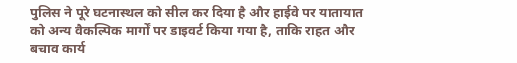पुलिस ने पूरे घटनास्थल को सील कर दिया है और हाईवे पर यातायात को अन्य वैकल्पिक मार्गों पर डाइवर्ट किया गया है, ताकि राहत और बचाव कार्य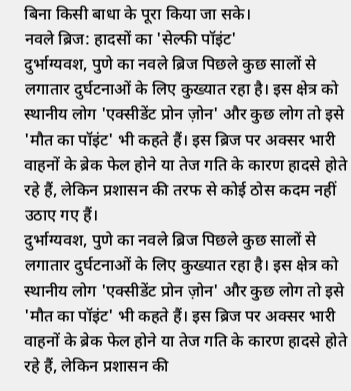बिना किसी बाधा के पूरा किया जा सके।
नवले ब्रिज: हादसों का 'सेल्फी पॉइंट'
दुर्भाग्यवश, पुणे का नवले ब्रिज पिछले कुछ सालों से लगातार दुर्घटनाओं के लिए कुख्यात रहा है। इस क्षेत्र को स्थानीय लोग 'एक्सीडेंट प्रोन ज़ोन' और कुछ लोग तो इसे 'मौत का पॉइंट' भी कहते हैं। इस ब्रिज पर अक्सर भारी वाहनों के ब्रेक फेल होने या तेज गति के कारण हादसे होते रहे हैं, लेकिन प्रशासन की तरफ से कोई ठोस कदम नहीं उठाए गए हैं।
दुर्भाग्यवश, पुणे का नवले ब्रिज पिछले कुछ सालों से लगातार दुर्घटनाओं के लिए कुख्यात रहा है। इस क्षेत्र को स्थानीय लोग 'एक्सीडेंट प्रोन ज़ोन' और कुछ लोग तो इसे 'मौत का पॉइंट' भी कहते हैं। इस ब्रिज पर अक्सर भारी वाहनों के ब्रेक फेल होने या तेज गति के कारण हादसे होते रहे हैं, लेकिन प्रशासन की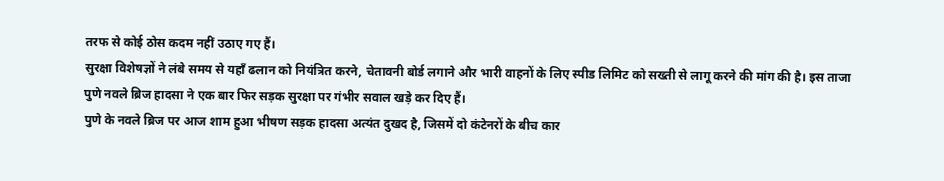तरफ से कोई ठोस कदम नहीं उठाए गए हैं।
सुरक्षा विशेषज्ञों ने लंबे समय से यहाँ ढलान को नियंत्रित करने, चेतावनी बोर्ड लगाने और भारी वाहनों के लिए स्पीड लिमिट को सख्ती से लागू करने की मांग की है। इस ताजा पुणे नवले ब्रिज हादसा ने एक बार फिर सड़क सुरक्षा पर गंभीर सवाल खड़े कर दिए हैं।
पुणे के नवले ब्रिज पर आज शाम हुआ भीषण सड़क हादसा अत्यंत दुखद है, जिसमें दो कंटेनरों के बीच कार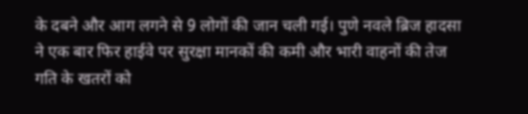के दबने और आग लगने से 9 लोगों की जान चली गई। पुणे नवले ब्रिज हादसा ने एक बार फिर हाईवे पर सुरक्षा मानकों की कमी और भारी वाहनों की तेज गति के खतरों को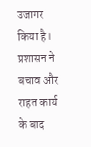उजागर किया है। प्रशासन ने बचाव और राहत कार्य के बाद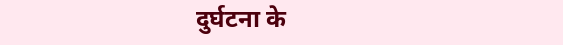दुर्घटना के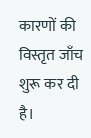कारणों की विस्तृत जाँच शुरू कर दी है।